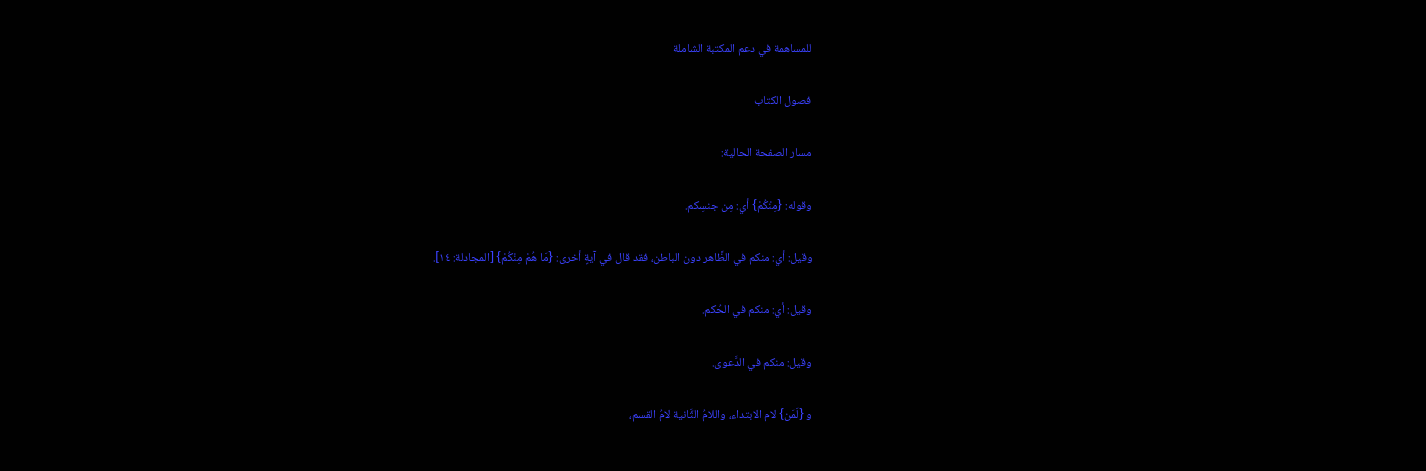للمساهمة في دعم المكتبة الشاملة

فصول الكتاب

مسار الصفحة الحالية:

وقوله: {مِنْكُمْ} أي: مِن جنسِكم.

وقيل: أي: منكم في الظَّاهر دون الباطن، فقد قال في آيةٍ أخرى: {مَا هُمْ مِنْكُمْ} [المجادلة: ١٤].

وقيل: أي: منكم في الحُكم.

وقيل: منكم في الدَّعوى.

و {لَمَن} لام الابتداء، واللامُ الثَّانية لامُ القسم،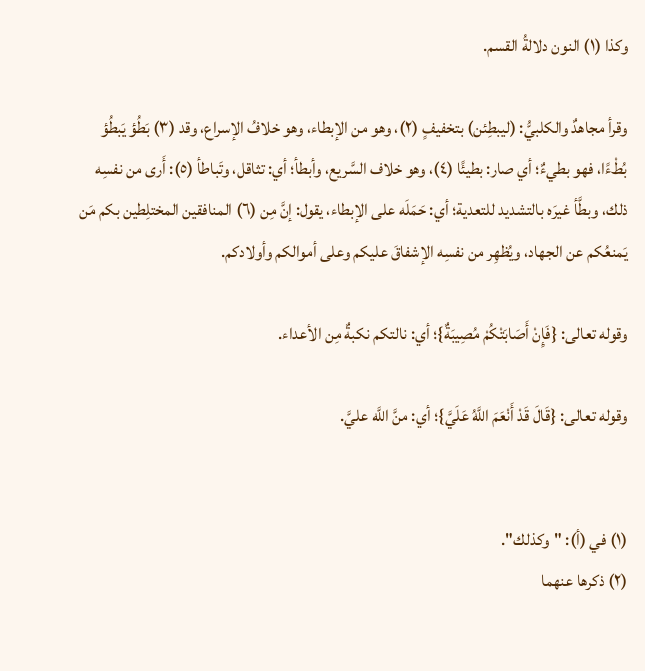وكذا (١) النون دلالةُ القسم.

وقرأ مجاهدٌ والكلبيُّ: (ليبطِئن) بتخفيفٍ (٢)، وهو من الإبطاء، وهو خلافُ الإسراع، وقد (٣) بَطُؤ يَبطُؤ بُطْءًا، فهو بطيءٌ؛ أي صار: بطيئًا (٤)، وهو خلاف السَّريع، وأبطأ؛ أي: تثاقل، وتَباطأ (٥): أَرى من نفسِه ذلك، وبطَّأ غيرَه بالتشديد للتعدية؛ أي: حَمَلَه على الإبطاء، يقول: إنَّ مِن (٦) المنافقين المختلِطين بكم مَن يَمنعُكم عن الجهاد، ويُظهِر من نفسِه الإشفاقَ عليكم وعلى أموالكم وأولادكم.

وقوله تعالى: {فَإِنْ أَصَابَتْكُمْ مُصِيبَةٌ}؛ أي: نالتكم نكبةٌ مِن الأعداء.

وقوله تعالى: {قَالَ قَدْ أَنْعَمَ اللَّهُ عَلَيَّ}؛ أي: منَّ اللَّه عليَّ.


(١) في (أ): "وكذلك".
(٢) ذكرها عنهما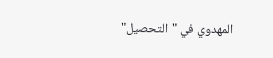المهدوي في "التحصيل"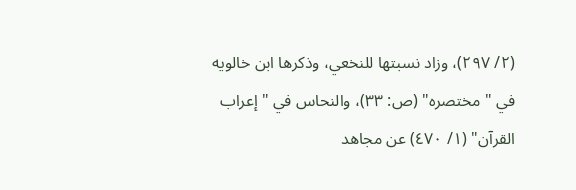(٢/ ٢٩٧)، وزاد نسبتها للنخعي، وذكرها ابن خالويه في "مختصره" (ص: ٣٣)، والنحاس في "إعراب القرآن" (١/ ٤٧٠) عن مجاهد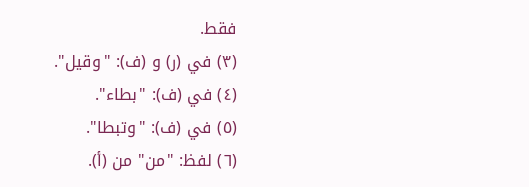فقط.
(٣) في (ر) و (ف): "وقيل".
(٤) في (ف): "بطاء".
(٥) في (ف): "وتبطا".
(٦) لفظ: "من" من (أ).